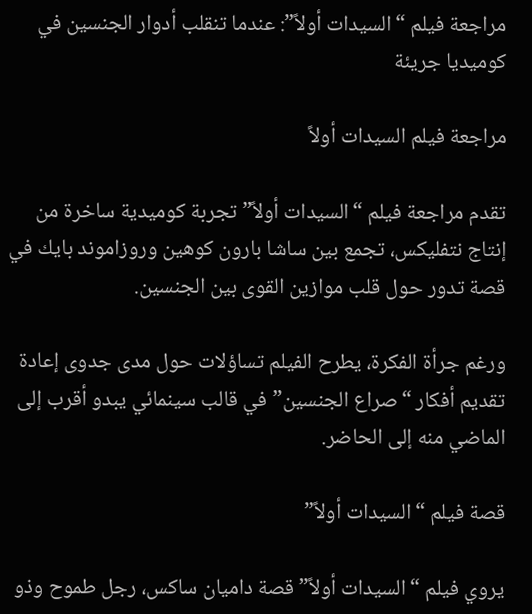مراجعة فيلم “السيدات أولاً”: عندما تنقلب أدوار الجنسين في كوميديا جريئة

مراجعة فيلم السيدات أولاً

تقدم مراجعة فيلم “السيدات أولاً” تجربة كوميدية ساخرة من إنتاج نتفليكس، تجمع بين ساشا بارون كوهين وروزاموند بايك في قصة تدور حول قلب موازين القوى بين الجنسين.

ورغم جرأة الفكرة، يطرح الفيلم تساؤلات حول مدى جدوى إعادة تقديم أفكار “صراع الجنسين” في قالب سينمائي يبدو أقرب إلى الماضي منه إلى الحاضر.

قصة فيلم “السيدات أولاً”

يروي فيلم “السيدات أولاً” قصة داميان ساكس، رجل طموح وذو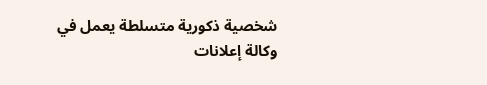شخصية ذكورية متسلطة يعمل في وكالة إعلانات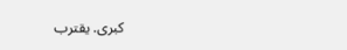كبرى. يقترب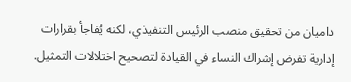داميان من تحقيق منصب الرئيس التنفيذي، لكنه يُفاجأ بقرارات إدارية تفرض إشراك النساء في القيادة لتصحيح اختلالات التمثيل.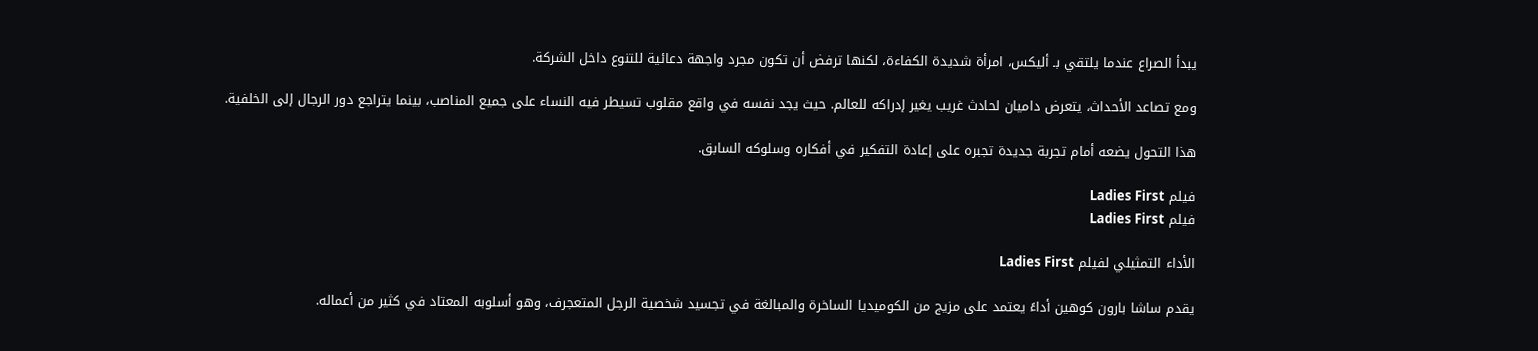يبدأ الصراع عندما يلتقي بـ أليكس، امرأة شديدة الكفاءة، لكنها ترفض أن تكون مجرد واجهة دعائية للتنوع داخل الشركة.

ومع تصاعد الأحداث، يتعرض داميان لحادث غريب يغير إدراكه للعالم. حيث يجد نفسه في واقع مقلوب تسيطر فيه النساء على جميع المناصب، بينما يتراجع دور الرجال إلى الخلفية.

هذا التحول يضعه أمام تجربة جديدة تجبره على إعادة التفكير في أفكاره وسلوكه السابق.

فيلم Ladies First
فيلم Ladies First

الأداء التمثيلي لفيلم Ladies First

يقدم ساشا بارون كوهين أداءً يعتمد على مزيج من الكوميديا الساخرة والمبالغة في تجسيد شخصية الرجل المتعجرف، وهو أسلوبه المعتاد في كثير من أعماله.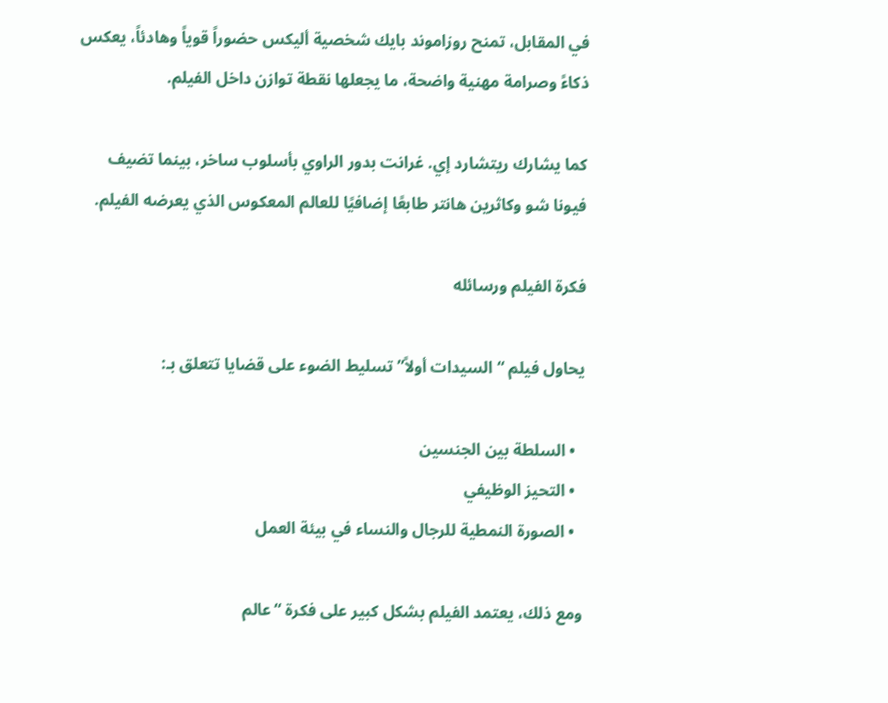في المقابل، تمنح روزاموند بايك شخصية أليكس حضوراً قوياً وهادئاً، يعكس ذكاءً وصرامة مهنية واضحة، ما يجعلها نقطة توازن داخل الفيلم.

كما يشارك ريتشارد إي. غرانت بدور الراوي بأسلوب ساخر، بينما تضيف فيونا شو وكاثرين هانتر طابعًا إضافيًا للعالم المعكوس الذي يعرضه الفيلم.

فكرة الفيلم ورسائله

يحاول فيلم “السيدات أولاً” تسليط الضوء على قضايا تتعلق بـ:

  • السلطة بين الجنسين
  • التحيز الوظيفي
  • الصورة النمطية للرجال والنساء في بيئة العمل

ومع ذلك، يعتمد الفيلم بشكل كبير على فكرة “عالم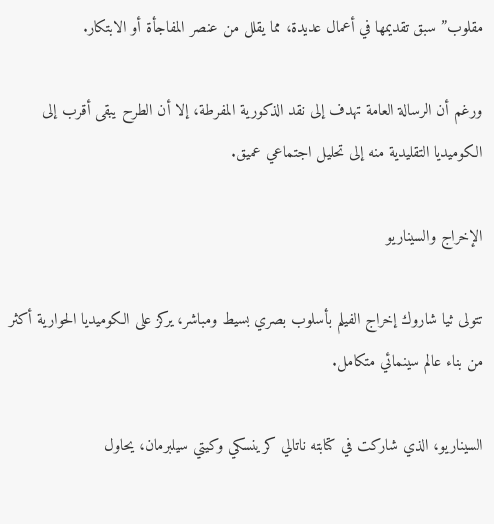مقلوب” سبق تقديمها في أعمال عديدة، مما يقلل من عنصر المفاجأة أو الابتكار.

ورغم أن الرسالة العامة تهدف إلى نقد الذكورية المفرطة، إلا أن الطرح يبقى أقرب إلى الكوميديا التقليدية منه إلى تحليل اجتماعي عميق.

الإخراج والسيناريو

تتولى ثيا شاروك إخراج الفيلم بأسلوب بصري بسيط ومباشر، يركز على الكوميديا الحوارية أكثر من بناء عالم سينمائي متكامل.

السيناريو، الذي شاركت في كتابته ناتالي كرينسكي وكيتي سيلبرمان، يحاول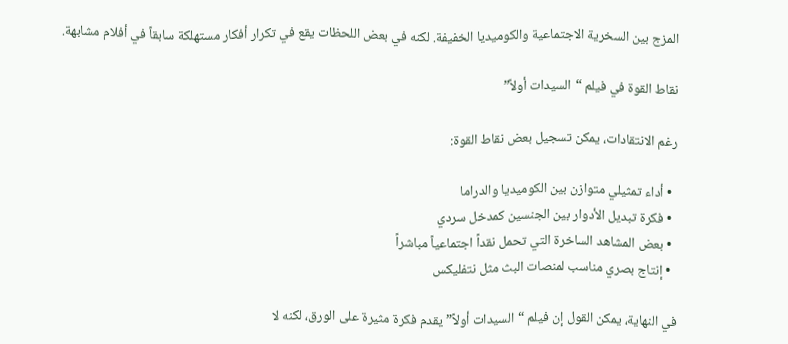المزج بين السخرية الاجتماعية والكوميديا الخفيفة. لكنه في بعض اللحظات يقع في تكرار أفكار مستهلكة سابقاً في أفلام مشابهة.

نقاط القوة في فيلم “السيدات أولاً”

رغم الانتقادات، يمكن تسجيل بعض نقاط القوة:

  • أداء تمثيلي متوازن بين الكوميديا والدراما
  • فكرة تبديل الأدوار بين الجنسين كمدخل سردي
  • بعض المشاهد الساخرة التي تحمل نقداً اجتماعياً مباشراً
  • إنتاج بصري مناسب لمنصات البث مثل نتفليكس

في النهاية، يمكن القول إن فيلم “السيدات أولاً” يقدم فكرة مثيرة على الورق، لكنه لا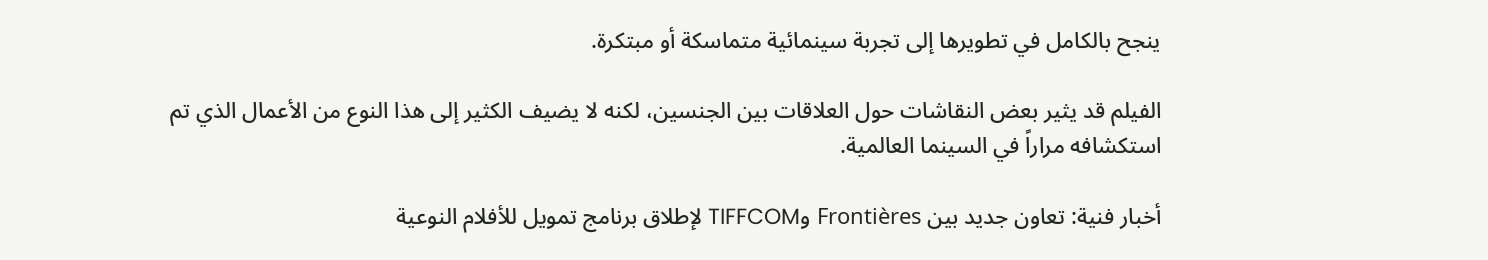ينجح بالكامل في تطويرها إلى تجربة سينمائية متماسكة أو مبتكرة.

الفيلم قد يثير بعض النقاشات حول العلاقات بين الجنسين، لكنه لا يضيف الكثير إلى هذا النوع من الأعمال الذي تم استكشافه مراراً في السينما العالمية.

أخبار فنية: تعاون جديد بين Frontières وTIFFCOM لإطلاق برنامج تمويل للأفلام النوعية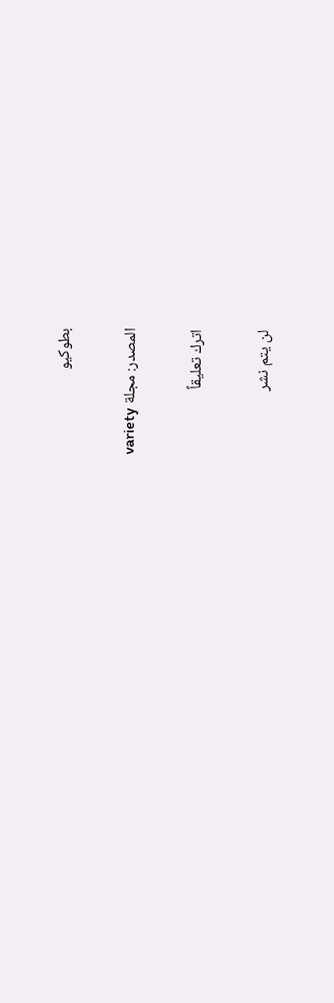بطوكيو

المصدر: مجلة variety

اترك تعليقاً

لن يتم نشر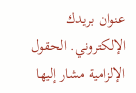عنوان بريدك الإلكتروني. الحقول الإلزامية مشار إليها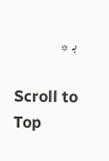بـ *

Scroll to Top